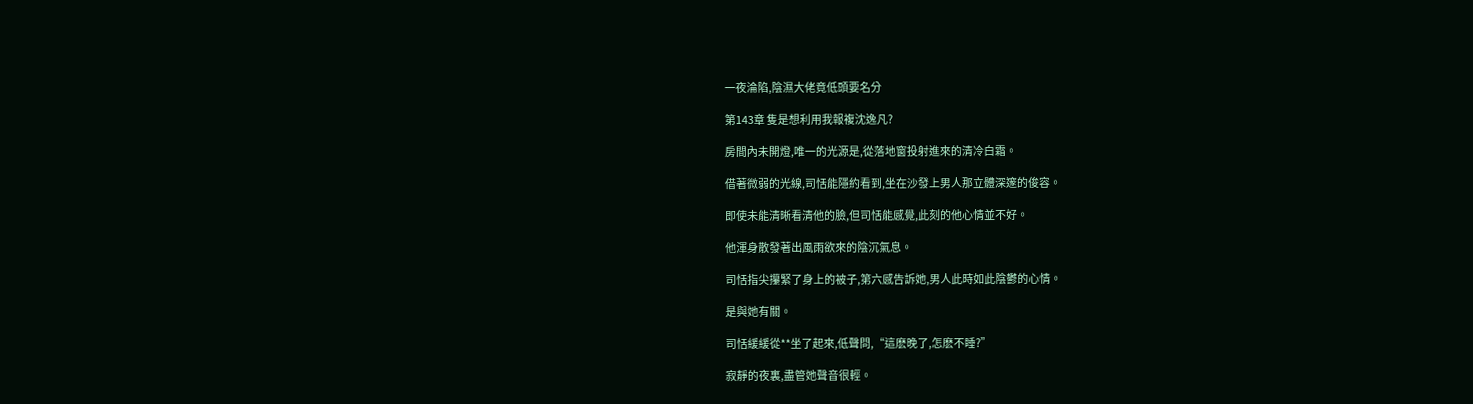一夜淪陷,陰濕大佬竟低頭要名分

第143章 隻是想利用我報複沈逸凡?

房間內未開燈,唯一的光源是,從落地窗投射進來的清冷白霜。

借著微弱的光線,司恬能隱約看到,坐在沙發上男人那立體深邃的俊容。

即使未能清晰看清他的臉,但司恬能感覺,此刻的他心情並不好。

他渾身散發著出風雨欲來的陰沉氣息。

司恬指尖攥緊了身上的被子,第六感告訴她,男人此時如此陰鬱的心情。

是與她有關。

司恬緩緩從**坐了起來,低聲問,“這麽晚了,怎麽不睡?”

寂靜的夜裏,盡管她聲音很輕。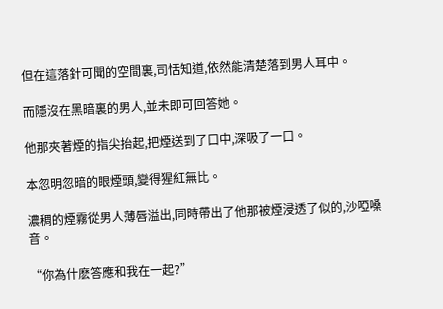但在這落針可聞的空間裏,司恬知道,依然能清楚落到男人耳中。

而隱沒在黑暗裏的男人,並未即可回答她。

他那夾著煙的指尖抬起,把煙送到了口中,深吸了一口。

本忽明忽暗的眼煙頭,變得猩紅無比。

濃稠的煙霧從男人薄唇溢出,同時帶出了他那被煙浸透了似的,沙啞嗓音。

“你為什麽答應和我在一起?”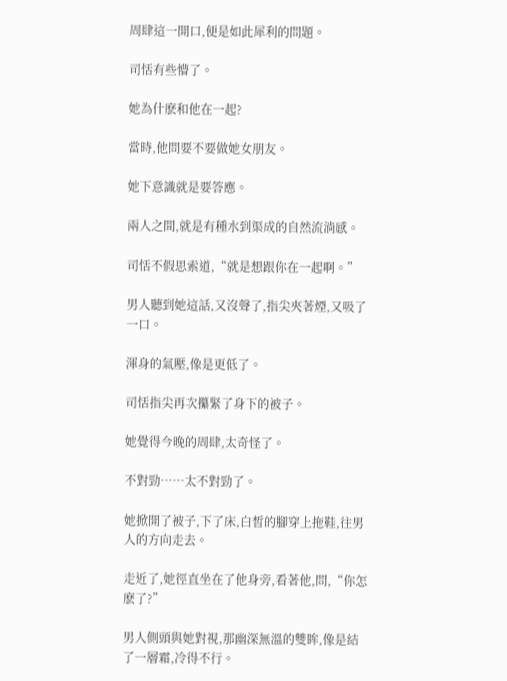周肆這一開口,便是如此犀利的問題。

司恬有些懵了。

她為什麽和他在一起?

當時,他問要不要做她女朋友。

她下意識就是要答應。

兩人之間,就是有種水到渠成的自然流淌感。

司恬不假思索道,“就是想跟你在一起啊。”

男人聽到她這話,又沒聲了,指尖夾著煙,又吸了一口。

渾身的氣壓,像是更低了。

司恬指尖再次攥緊了身下的被子。

她覺得今晚的周肆,太奇怪了。

不對勁……太不對勁了。

她掀開了被子,下了床,白皙的腳穿上拖鞋,往男人的方向走去。

走近了,她徑直坐在了他身旁,看著他,問,“你怎麽了?”

男人側頭與她對視,那幽深無溫的雙眸,像是結了一層霜,冷得不行。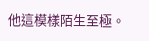他這模樣陌生至極。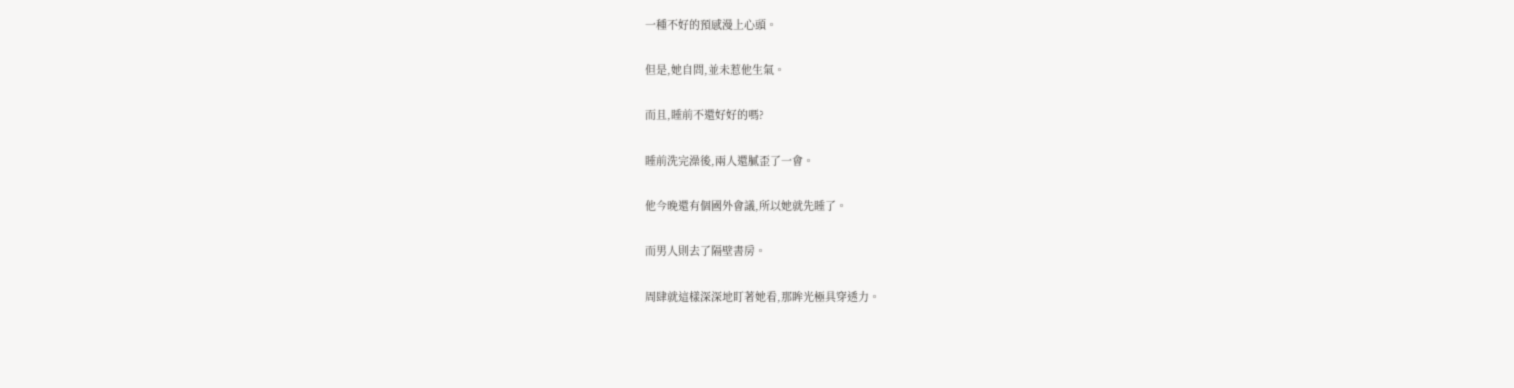一種不好的預感漫上心頭。

但是,她自問,並未惹他生氣。

而且,睡前不還好好的嗎?

睡前洗完澡後,兩人還膩歪了一會。

他今晚還有個國外會議,所以她就先睡了。

而男人則去了隔壁書房。

周肆就這樣深深地盯著她看,那眸光極具穿透力。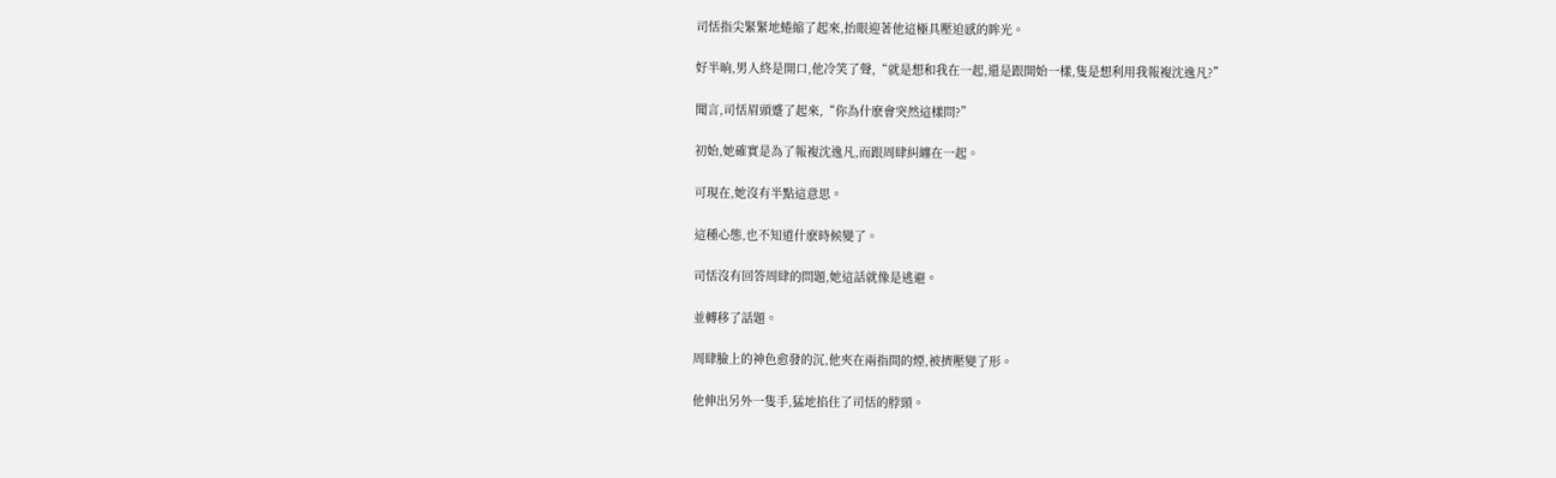司恬指尖緊緊地蜷縮了起來,抬眼迎著他這極具壓迫感的眸光。

好半晌,男人終是開口,他冷笑了聲,“就是想和我在一起,還是跟開始一樣,隻是想利用我報複沈逸凡?”

聞言,司恬眉頭蹙了起來,“你為什麽會突然這樣問?”

初始,她確實是為了報複沈逸凡,而跟周肆糾纏在一起。

可現在,她沒有半點這意思。

這種心態,也不知道什麽時候變了。

司恬沒有回答周肆的問題,她這話就像是逃避。

並轉移了話題。

周肆臉上的神色愈發的沉,他夾在兩指間的煙,被擠壓變了形。

他伸出另外一隻手,猛地掐住了司恬的脖頸。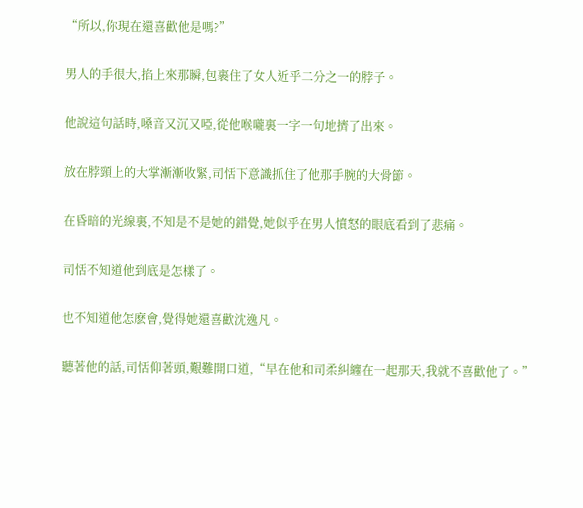“所以,你現在還喜歡他是嗎?”

男人的手很大,掐上來那瞬,包裹住了女人近乎二分之一的脖子。

他說這句話時,嗓音又沉又啞,從他喉嚨裏一字一句地擠了出來。

放在脖頸上的大掌漸漸收緊,司恬下意識抓住了他那手腕的大骨節。

在昏暗的光線裏,不知是不是她的錯覺,她似乎在男人憤怒的眼底看到了悲痛。

司恬不知道他到底是怎樣了。

也不知道他怎麽會,覺得她還喜歡沈逸凡。

聽著他的話,司恬仰著頭,艱難開口道,“早在他和司柔糾纏在一起那天,我就不喜歡他了。”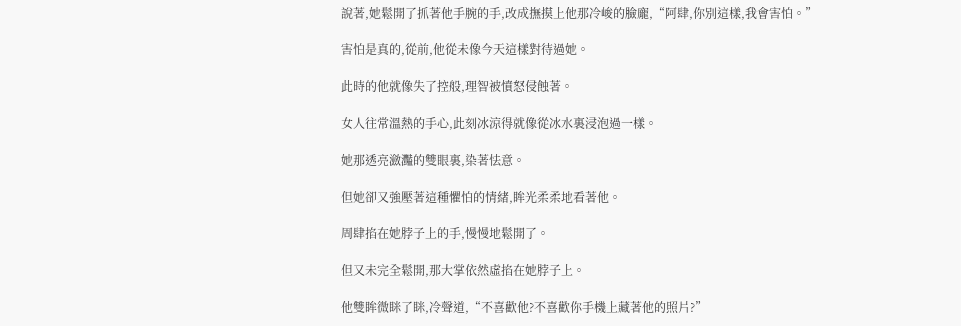說著,她鬆開了抓著他手腕的手,改成撫摸上他那冷峻的臉龐,“阿肆,你別這樣,我會害怕。”

害怕是真的,從前,他從未像今天這樣對待過她。

此時的他就像失了控般,理智被憤怒侵蝕著。

女人往常溫熱的手心,此刻冰涼得就像從冰水裏浸泡過一樣。

她那透亮瀲灩的雙眼裏,染著怯意。

但她卻又強壓著這種懼怕的情緒,眸光柔柔地看著他。

周肆掐在她脖子上的手,慢慢地鬆開了。

但又未完全鬆開,那大掌依然虛掐在她脖子上。

他雙眸微眯了眯,冷聲道,“不喜歡他?不喜歡你手機上藏著他的照片?”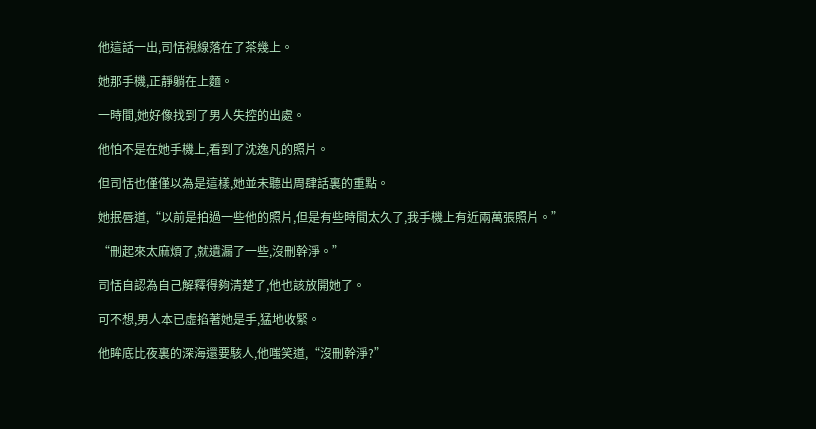他這話一出,司恬視線落在了茶幾上。

她那手機,正靜躺在上麵。

一時間,她好像找到了男人失控的出處。

他怕不是在她手機上,看到了沈逸凡的照片。

但司恬也僅僅以為是這樣,她並未聽出周肆話裏的重點。

她抿唇道,“以前是拍過一些他的照片,但是有些時間太久了,我手機上有近兩萬張照片。”

“刪起來太麻煩了,就遺漏了一些,沒刪幹淨。”

司恬自認為自己解釋得夠清楚了,他也該放開她了。

可不想,男人本已虛掐著她是手,猛地收緊。

他眸底比夜裏的深海還要駭人,他嗤笑道,“沒刪幹淨?”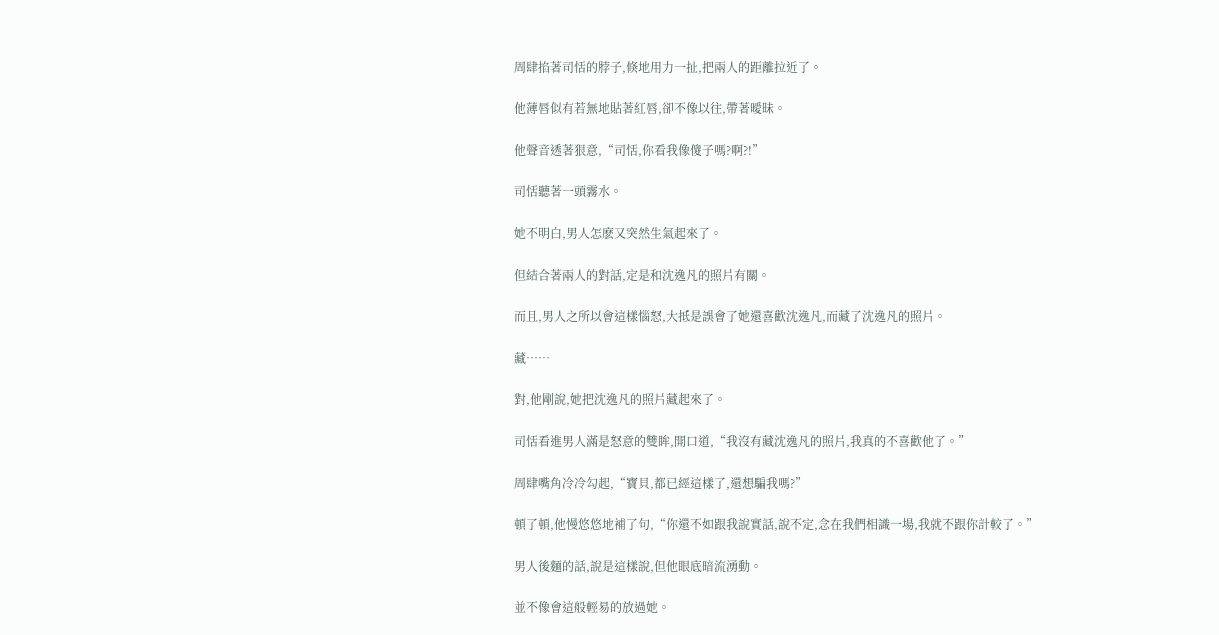周肆掐著司恬的脖子,倏地用力一扯,把兩人的距離拉近了。

他薄唇似有若無地貼著紅唇,卻不像以往,帶著曖昧。

他聲音透著狠意,“司恬,你看我像傻子嗎?啊?!”

司恬聽著一頭霧水。

她不明白,男人怎麽又突然生氣起來了。

但結合著兩人的對話,定是和沈逸凡的照片有關。

而且,男人之所以會這樣惱怒,大抵是誤會了她還喜歡沈逸凡,而藏了沈逸凡的照片。

藏……

對,他剛說,她把沈逸凡的照片藏起來了。

司恬看進男人滿是怒意的雙眸,開口道,“我沒有藏沈逸凡的照片,我真的不喜歡他了。”

周肆嘴角冷冷勾起,“寶貝,都已經這樣了,還想騙我嗎?”

頓了頓,他慢悠悠地補了句,“你還不如跟我說實話,說不定,念在我們相識一場,我就不跟你計較了。”

男人後麵的話,說是這樣說,但他眼底暗流湧動。

並不像會這般輕易的放過她。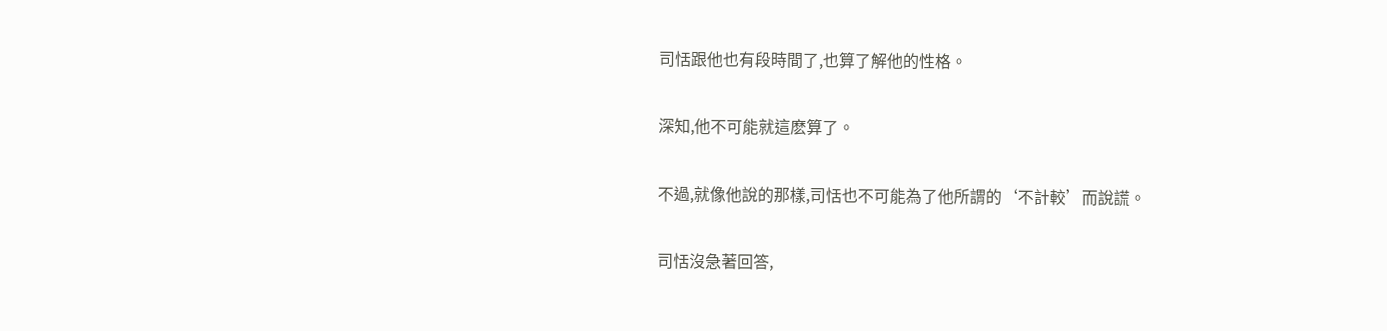司恬跟他也有段時間了,也算了解他的性格。

深知,他不可能就這麽算了。

不過,就像他說的那樣,司恬也不可能為了他所謂的‘不計較’而說謊。

司恬沒急著回答,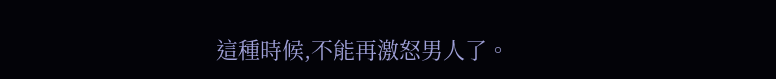這種時候,不能再激怒男人了。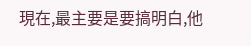現在,最主要是要搞明白,他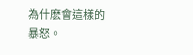為什麽會這樣的暴怒。